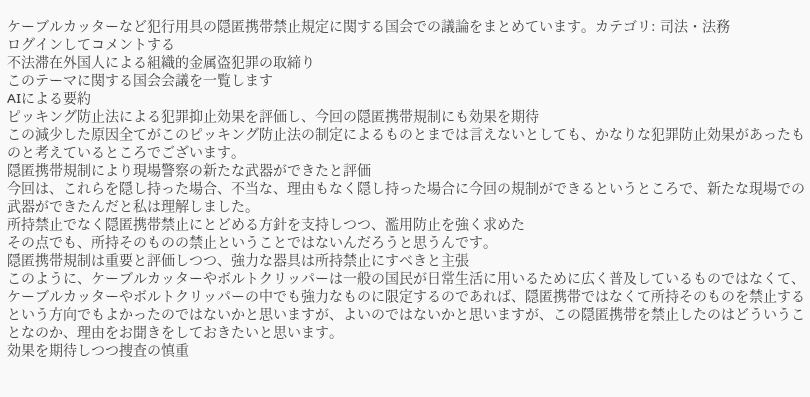ケーブルカッターなど犯行用具の隠匿携帯禁止規定に関する国会での議論をまとめています。カテゴリ: 司法・法務
ログインしてコメントする
不法滞在外国人による組織的金属盗犯罪の取締り
このテーマに関する国会会議を一覧します
AIによる要約
ピッキング防止法による犯罪抑止効果を評価し、今回の隠匿携帯規制にも効果を期待
この減少した原因全てがこのピッキング防止法の制定によるものとまでは言えないとしても、かなりな犯罪防止効果があったものと考えているところでございます。
隠匿携帯規制により現場警察の新たな武器ができたと評価
今回は、これらを隠し持った場合、不当な、理由もなく隠し持った場合に今回の規制ができるというところで、新たな現場での武器ができたんだと私は理解しました。
所持禁止でなく隠匿携帯禁止にとどめる方針を支持しつつ、濫用防止を強く求めた
その点でも、所持そのものの禁止ということではないんだろうと思うんです。
隠匿携帯規制は重要と評価しつつ、強力な器具は所持禁止にすべきと主張
このように、ケーブルカッターやボルトクリッパーは一般の国民が日常生活に用いるために広く普及しているものではなくて、ケーブルカッターやボルトクリッパーの中でも強力なものに限定するのであれば、隠匿携帯ではなくて所持そのものを禁止するという方向でもよかったのではないかと思いますが、よいのではないかと思いますが、この隠匿携帯を禁止したのはどういうことなのか、理由をお聞きをしておきたいと思います。
効果を期待しつつ捜査の慎重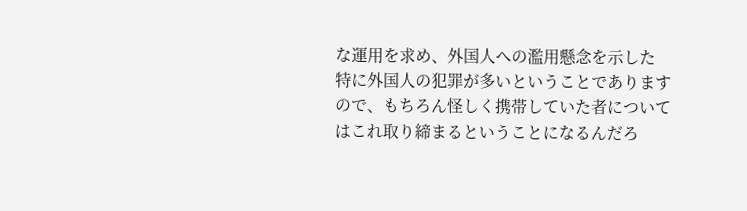な運用を求め、外国人への濫用懸念を示した
特に外国人の犯罪が多いということでありますので、もちろん怪しく携帯していた者についてはこれ取り締まるということになるんだろ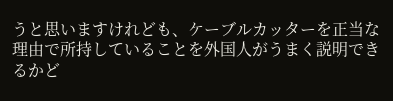うと思いますけれども、ケーブルカッターを正当な理由で所持していることを外国人がうまく説明できるかど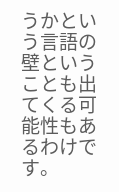うかという言語の壁ということも出てくる可能性もあるわけです。